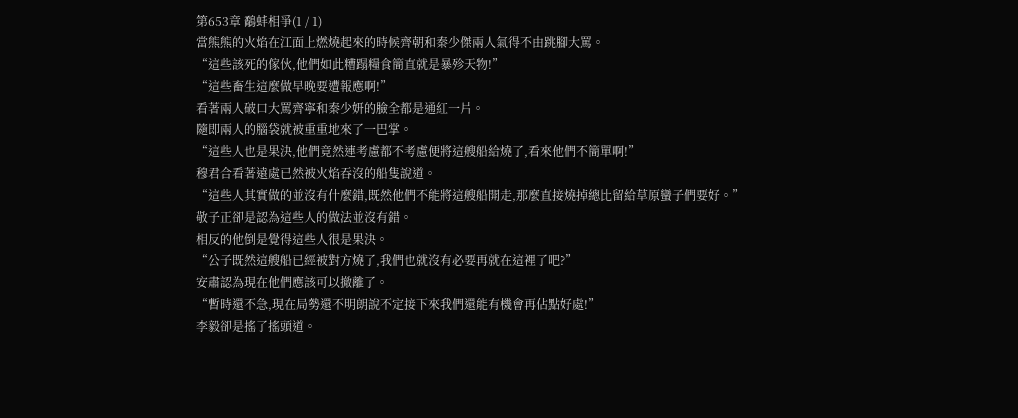第653章 鷸蚌相爭(1 / 1)
當熊熊的火焰在江面上燃燒起來的時候齊朝和秦少傑兩人氣得不由跳腳大罵。
“這些該死的傢伙,他們如此糟蹋糧食簡直就是暴殄天物!”
“這些畜生這麼做早晚要遭報應啊!”
看著兩人破口大罵齊寧和秦少妍的臉全都是通紅一片。
隨即兩人的腦袋就被重重地來了一巴掌。
“這些人也是果決,他們竟然連考慮都不考慮便將這艘船給燒了,看來他們不簡單啊!”
穆君合看著遠處已然被火焰吞沒的船隻說道。
“這些人其實做的並沒有什麼錯,既然他們不能將這艘船開走,那麼直接燒掉總比留給草原蠻子們要好。”
敬子正卻是認為這些人的做法並沒有錯。
相反的他倒是覺得這些人很是果決。
“公子既然這艘船已經被對方燒了,我們也就沒有必要再就在這裡了吧?”
安肅認為現在他們應該可以撤離了。
“暫時還不急,現在局勢還不明朗說不定接下來我們還能有機會再佔點好處!”
李毅卻是搖了搖頭道。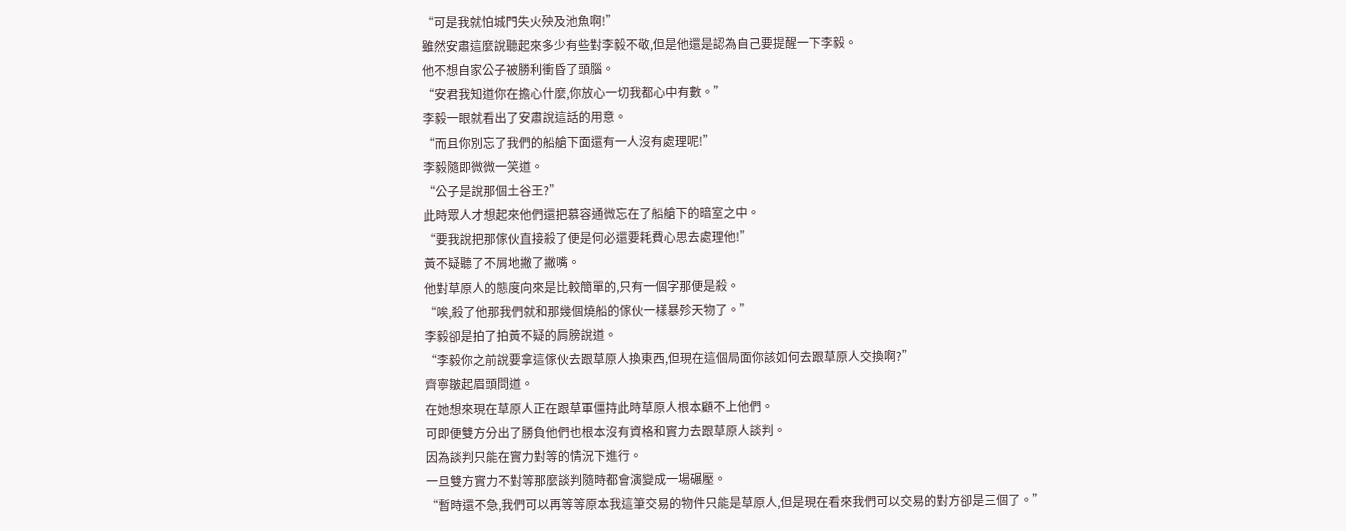“可是我就怕城門失火殃及池魚啊!”
雖然安肅這麼說聽起來多少有些對李毅不敬,但是他還是認為自己要提醒一下李毅。
他不想自家公子被勝利衝昏了頭腦。
“安君我知道你在擔心什麼,你放心一切我都心中有數。”
李毅一眼就看出了安肅說這話的用意。
“而且你別忘了我們的船艙下面還有一人沒有處理呢!”
李毅隨即微微一笑道。
“公子是說那個土谷王?”
此時眾人才想起來他們還把慕容通微忘在了船艙下的暗室之中。
“要我說把那傢伙直接殺了便是何必還要耗費心思去處理他!”
黃不疑聽了不屑地撇了撇嘴。
他對草原人的態度向來是比較簡單的,只有一個字那便是殺。
“唉,殺了他那我們就和那幾個燒船的傢伙一樣暴殄天物了。”
李毅卻是拍了拍黃不疑的肩膀說道。
“李毅你之前說要拿這傢伙去跟草原人換東西,但現在這個局面你該如何去跟草原人交換啊?”
齊寧皺起眉頭問道。
在她想來現在草原人正在跟草軍僵持此時草原人根本顧不上他們。
可即便雙方分出了勝負他們也根本沒有資格和實力去跟草原人談判。
因為談判只能在實力對等的情況下進行。
一旦雙方實力不對等那麼談判隨時都會演變成一場碾壓。
“暫時還不急,我們可以再等等原本我這筆交易的物件只能是草原人,但是現在看來我們可以交易的對方卻是三個了。”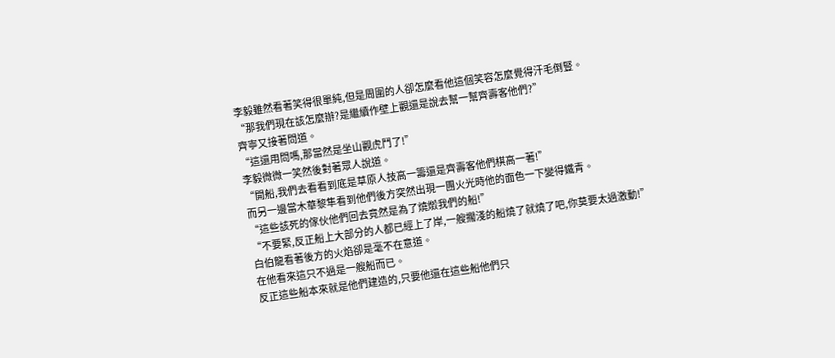李毅雖然看著笑得很單純,但是周圍的人卻怎麼看他這個笑容怎麼覺得汗毛倒豎。
“那我們現在該怎麼辦?是繼續作壁上觀還是說去幫一幫齊壽客他們?”
齊寧又接著問道。
“這還用問嗎,那當然是坐山觀虎鬥了!”
李毅微微一笑然後對著眾人說道。
“開船,我們去看看到底是草原人技高一籌還是齊壽客他們棋高一著!”
而另一邊當木華黎隼看到他們後方突然出現一團火光時他的面色一下變得鐵青。
“這些該死的傢伙他們回去竟然是為了燒燬我們的船!”
“不要緊,反正船上大部分的人都已經上了岸,一艘擱淺的船燒了就燒了吧,你莫要太過激動!”
白伯龍看著後方的火焰卻是毫不在意道。
在他看來這只不過是一艘船而已。
反正這些船本來就是他們建造的,只要他還在這些船他們只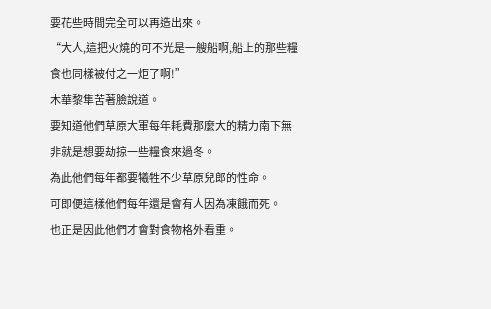要花些時間完全可以再造出來。
“大人,這把火燒的可不光是一艘船啊,船上的那些糧食也同樣被付之一炬了啊!”
木華黎隼苦著臉說道。
要知道他們草原大軍每年耗費那麼大的精力南下無非就是想要劫掠一些糧食來過冬。
為此他們每年都要犧牲不少草原兒郎的性命。
可即便這樣他們每年還是會有人因為凍餓而死。
也正是因此他們才會對食物格外看重。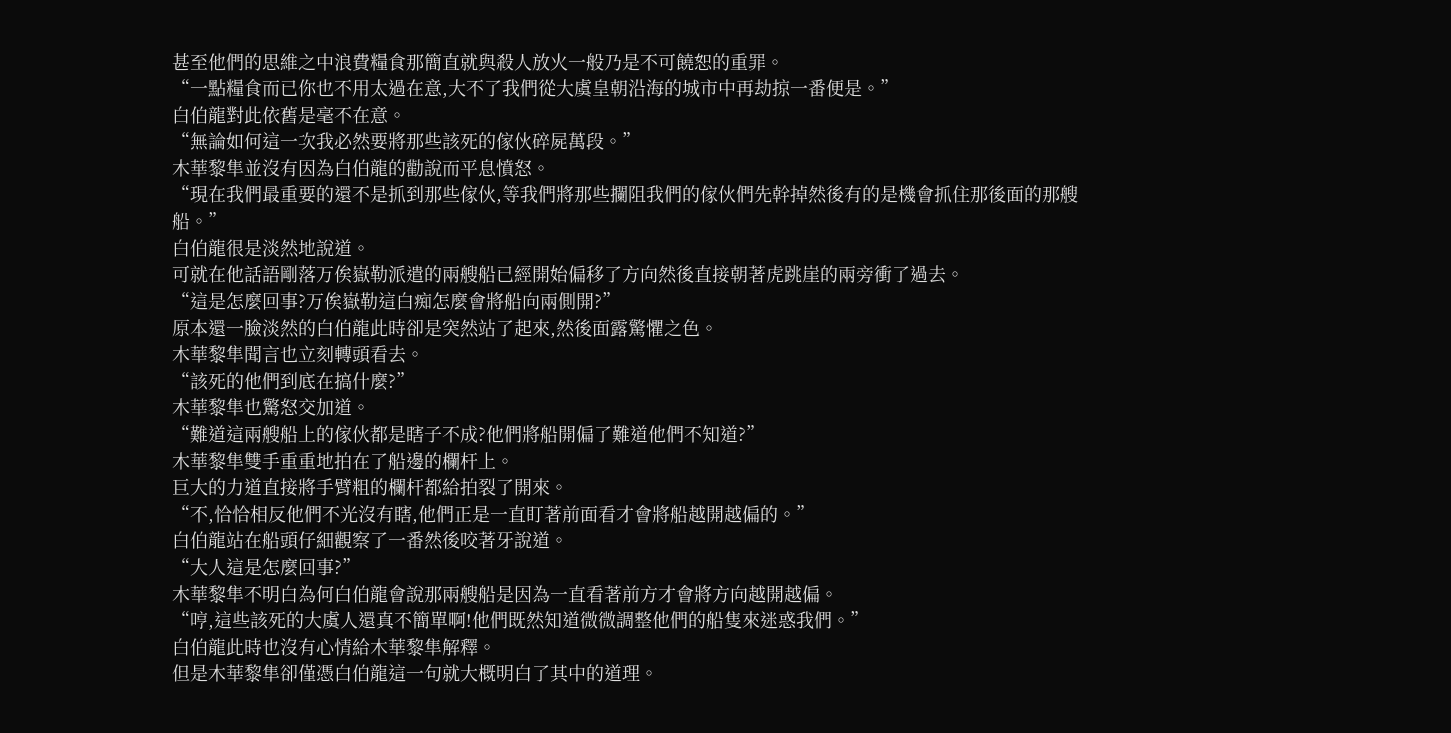甚至他們的思維之中浪費糧食那簡直就與殺人放火一般乃是不可饒恕的重罪。
“一點糧食而已你也不用太過在意,大不了我們從大虞皇朝沿海的城市中再劫掠一番便是。”
白伯龍對此依舊是毫不在意。
“無論如何這一次我必然要將那些該死的傢伙碎屍萬段。”
木華黎隼並沒有因為白伯龍的勸說而平息憤怒。
“現在我們最重要的還不是抓到那些傢伙,等我們將那些攔阻我們的傢伙們先幹掉然後有的是機會抓住那後面的那艘船。”
白伯龍很是淡然地說道。
可就在他話語剛落万俟嶽勒派遣的兩艘船已經開始偏移了方向然後直接朝著虎跳崖的兩旁衝了過去。
“這是怎麼回事?万俟嶽勒這白痴怎麼會將船向兩側開?”
原本還一臉淡然的白伯龍此時卻是突然站了起來,然後面露驚懼之色。
木華黎隼聞言也立刻轉頭看去。
“該死的他們到底在搞什麼?”
木華黎隼也驚怒交加道。
“難道這兩艘船上的傢伙都是瞎子不成?他們將船開偏了難道他們不知道?”
木華黎隼雙手重重地拍在了船邊的欄杆上。
巨大的力道直接將手臂粗的欄杆都給拍裂了開來。
“不,恰恰相反他們不光沒有瞎,他們正是一直盯著前面看才會將船越開越偏的。”
白伯龍站在船頭仔細觀察了一番然後咬著牙說道。
“大人這是怎麼回事?”
木華黎隼不明白為何白伯龍會說那兩艘船是因為一直看著前方才會將方向越開越偏。
“哼,這些該死的大虞人還真不簡單啊!他們既然知道微微調整他們的船隻來迷惑我們。”
白伯龍此時也沒有心情給木華黎隼解釋。
但是木華黎隼卻僅憑白伯龍這一句就大概明白了其中的道理。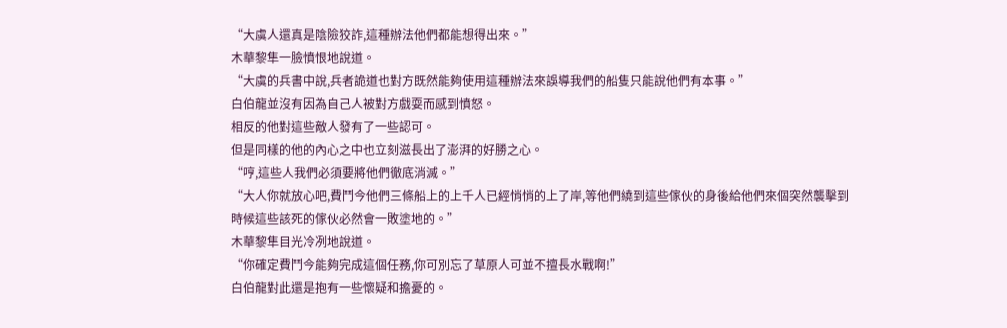“大虞人還真是陰險狡詐,這種辦法他們都能想得出來。”
木華黎隼一臉憤恨地說道。
“大虞的兵書中說,兵者詭道也對方既然能夠使用這種辦法來誤導我們的船隻只能說他們有本事。”
白伯龍並沒有因為自己人被對方戲耍而感到憤怒。
相反的他對這些敵人發有了一些認可。
但是同樣的他的內心之中也立刻滋長出了澎湃的好勝之心。
“哼,這些人我們必須要將他們徹底消滅。”
“大人你就放心吧,費鬥今他們三條船上的上千人已經悄悄的上了岸,等他們繞到這些傢伙的身後給他們來個突然襲擊到時候這些該死的傢伙必然會一敗塗地的。”
木華黎隼目光冷冽地說道。
“你確定費鬥今能夠完成這個任務,你可別忘了草原人可並不擅長水戰啊!”
白伯龍對此還是抱有一些懷疑和擔憂的。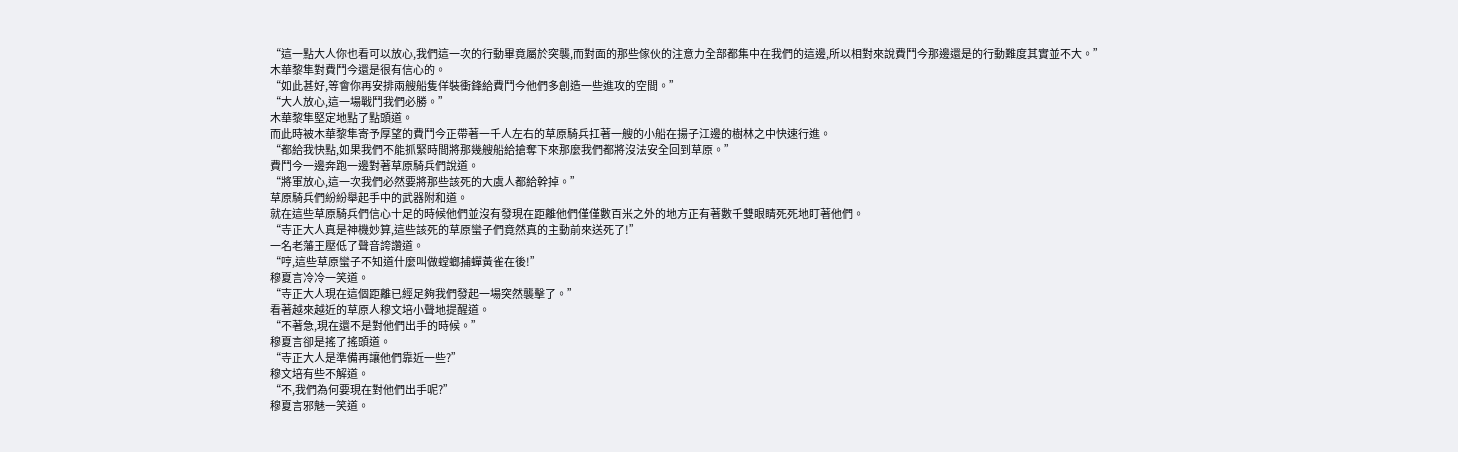“這一點大人你也看可以放心,我們這一次的行動畢竟屬於突襲,而對面的那些傢伙的注意力全部都集中在我們的這邊,所以相對來說費鬥今那邊還是的行動難度其實並不大。”
木華黎隼對費鬥今還是很有信心的。
“如此甚好,等會你再安排兩艘船隻佯裝衝鋒給費鬥今他們多創造一些進攻的空間。”
“大人放心,這一場戰鬥我們必勝。”
木華黎隼堅定地點了點頭道。
而此時被木華黎隼寄予厚望的費鬥今正帶著一千人左右的草原騎兵扛著一艘的小船在揚子江邊的樹林之中快速行進。
“都給我快點,如果我們不能抓緊時間將那幾艘船給搶奪下來那麼我們都將沒法安全回到草原。”
費鬥今一邊奔跑一邊對著草原騎兵們說道。
“將軍放心,這一次我們必然要將那些該死的大虞人都給幹掉。”
草原騎兵們紛紛舉起手中的武器附和道。
就在這些草原騎兵們信心十足的時候他們並沒有發現在距離他們僅僅數百米之外的地方正有著數千雙眼睛死死地盯著他們。
“寺正大人真是神機妙算,這些該死的草原蠻子們竟然真的主動前來送死了!”
一名老藩王壓低了聲音誇讚道。
“哼,這些草原蠻子不知道什麼叫做螳螂捕蟬黃雀在後!”
穆夏言冷冷一笑道。
“寺正大人現在這個距離已經足夠我們發起一場突然襲擊了。”
看著越來越近的草原人穆文培小聲地提醒道。
“不著急,現在還不是對他們出手的時候。”
穆夏言卻是搖了搖頭道。
“寺正大人是準備再讓他們靠近一些?”
穆文培有些不解道。
“不,我們為何要現在對他們出手呢?”
穆夏言邪魅一笑道。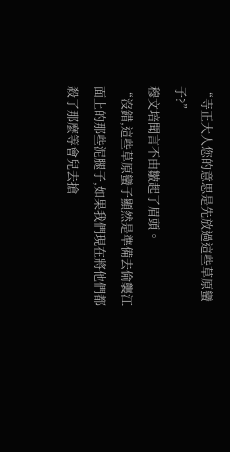“寺正大人您的意思是先放過這些草原蠻子?”
穆文培聞言不由皺起了眉頭。
“沒錯,這些草原蠻子顯然是準備去偷襲江面上的那些泥腿子,如果我們現在將他們都殺了那麼等會兒去搶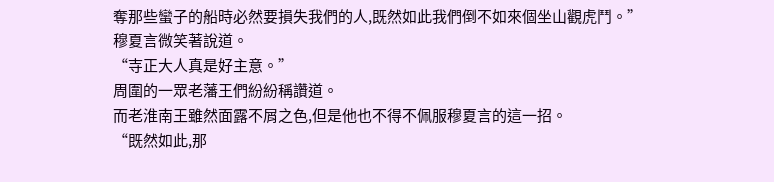奪那些蠻子的船時必然要損失我們的人,既然如此我們倒不如來個坐山觀虎鬥。”
穆夏言微笑著說道。
“寺正大人真是好主意。”
周圍的一眾老藩王們紛紛稱讚道。
而老淮南王雖然面露不屑之色,但是他也不得不佩服穆夏言的這一招。
“既然如此,那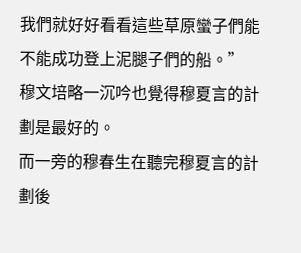我們就好好看看這些草原蠻子們能不能成功登上泥腿子們的船。”
穆文培略一沉吟也覺得穆夏言的計劃是最好的。
而一旁的穆春生在聽完穆夏言的計劃後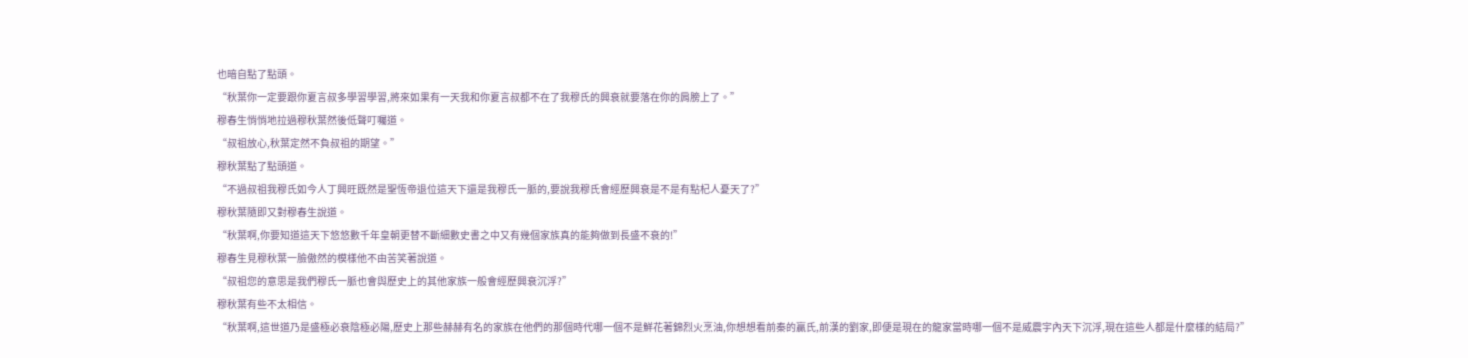也暗自點了點頭。
“秋葉你一定要跟你夏言叔多學習學習,將來如果有一天我和你夏言叔都不在了我穆氏的興衰就要落在你的肩膀上了。”
穆春生悄悄地拉過穆秋葉然後低聲叮囑道。
“叔祖放心,秋葉定然不負叔祖的期望。”
穆秋葉點了點頭道。
“不過叔祖我穆氏如今人丁興旺既然是聖恆帝退位這天下還是我穆氏一脈的,要說我穆氏會經歷興衰是不是有點杞人憂天了?”
穆秋葉隨即又對穆春生說道。
“秋葉啊,你要知道這天下悠悠數千年皇朝更替不斷細數史書之中又有幾個家族真的能夠做到長盛不衰的!”
穆春生見穆秋葉一臉傲然的模樣他不由苦笑著說道。
“叔祖您的意思是我們穆氏一脈也會與歷史上的其他家族一般會經歷興衰沉浮?”
穆秋葉有些不太相信。
“秋葉啊,這世道乃是盛極必衰陰極必陽,歷史上那些赫赫有名的家族在他們的那個時代哪一個不是鮮花著錦烈火烹油,你想想看前秦的贏氏,前漢的劉家,即便是現在的龍家當時哪一個不是威震宇內天下沉浮,現在這些人都是什麼樣的結局?”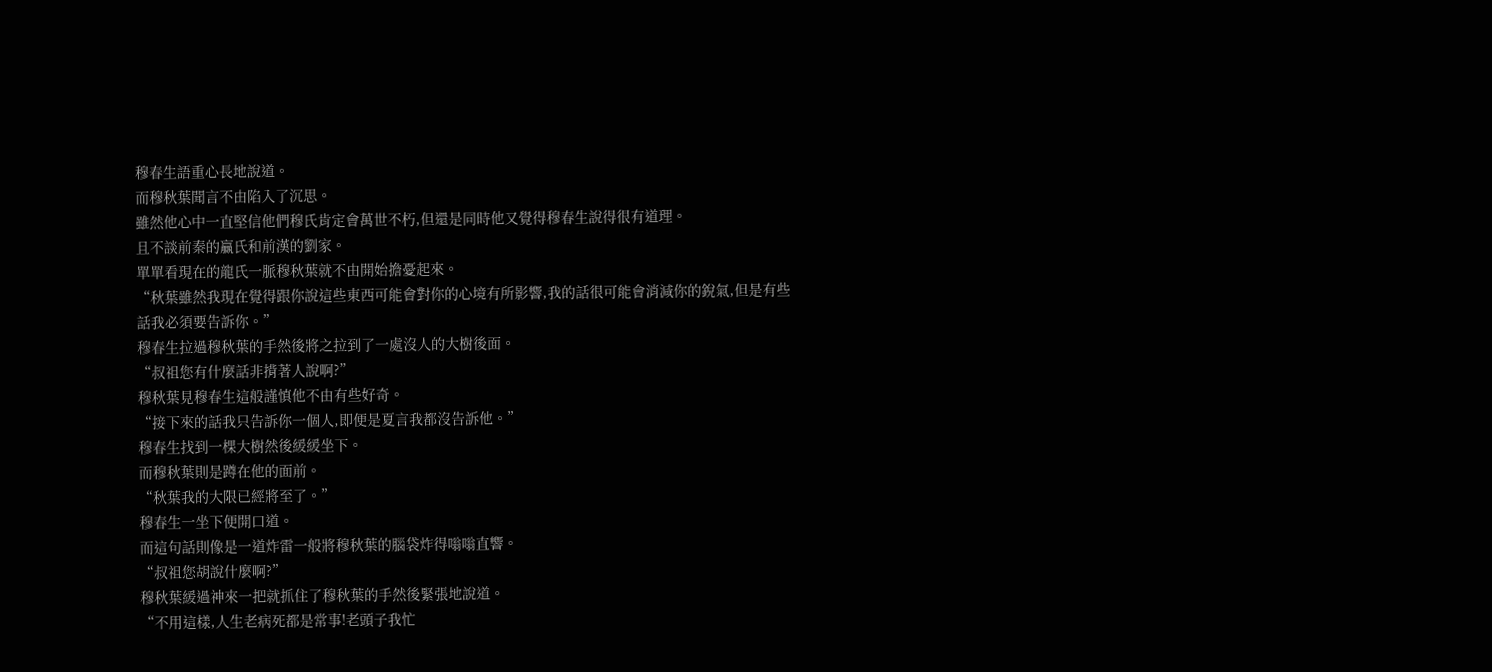穆春生語重心長地說道。
而穆秋葉聞言不由陷入了沉思。
雖然他心中一直堅信他們穆氏肯定會萬世不朽,但還是同時他又覺得穆春生說得很有道理。
且不談前秦的贏氏和前漢的劉家。
單單看現在的龍氏一脈穆秋葉就不由開始擔憂起來。
“秋葉雖然我現在覺得跟你說這些東西可能會對你的心境有所影響,我的話很可能會消減你的銳氣,但是有些話我必須要告訴你。”
穆春生拉過穆秋葉的手然後將之拉到了一處沒人的大樹後面。
“叔祖您有什麼話非揹著人說啊?”
穆秋葉見穆春生這般謹慎他不由有些好奇。
“接下來的話我只告訴你一個人,即便是夏言我都沒告訴他。”
穆春生找到一棵大樹然後緩緩坐下。
而穆秋葉則是蹲在他的面前。
“秋葉我的大限已經將至了。”
穆春生一坐下便開口道。
而這句話則像是一道炸雷一般將穆秋葉的腦袋炸得嗡嗡直響。
“叔祖您胡說什麼啊?”
穆秋葉緩過神來一把就抓住了穆秋葉的手然後緊張地說道。
“不用這樣,人生老病死都是常事!老頭子我忙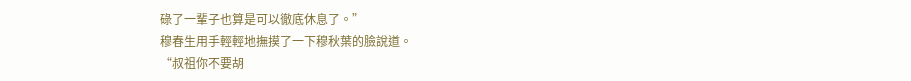碌了一輩子也算是可以徹底休息了。”
穆春生用手輕輕地撫摸了一下穆秋葉的臉說道。
“叔祖你不要胡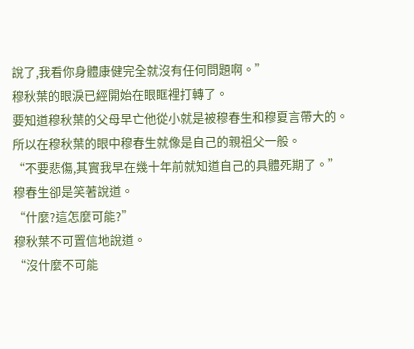說了,我看你身體康健完全就沒有任何問題啊。”
穆秋葉的眼淚已經開始在眼眶裡打轉了。
要知道穆秋葉的父母早亡他從小就是被穆春生和穆夏言帶大的。
所以在穆秋葉的眼中穆春生就像是自己的親祖父一般。
“不要悲傷,其實我早在幾十年前就知道自己的具體死期了。”
穆春生卻是笑著說道。
“什麼?這怎麼可能?”
穆秋葉不可置信地說道。
“沒什麼不可能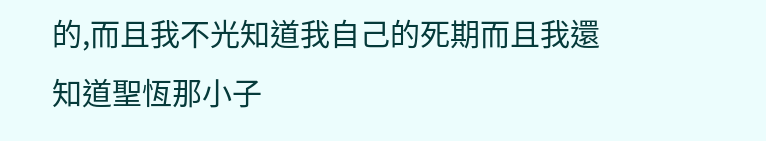的,而且我不光知道我自己的死期而且我還知道聖恆那小子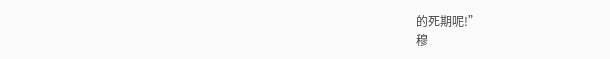的死期呢!”
穆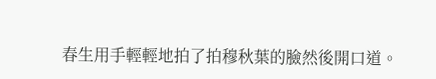春生用手輕輕地拍了拍穆秋葉的臉然後開口道。